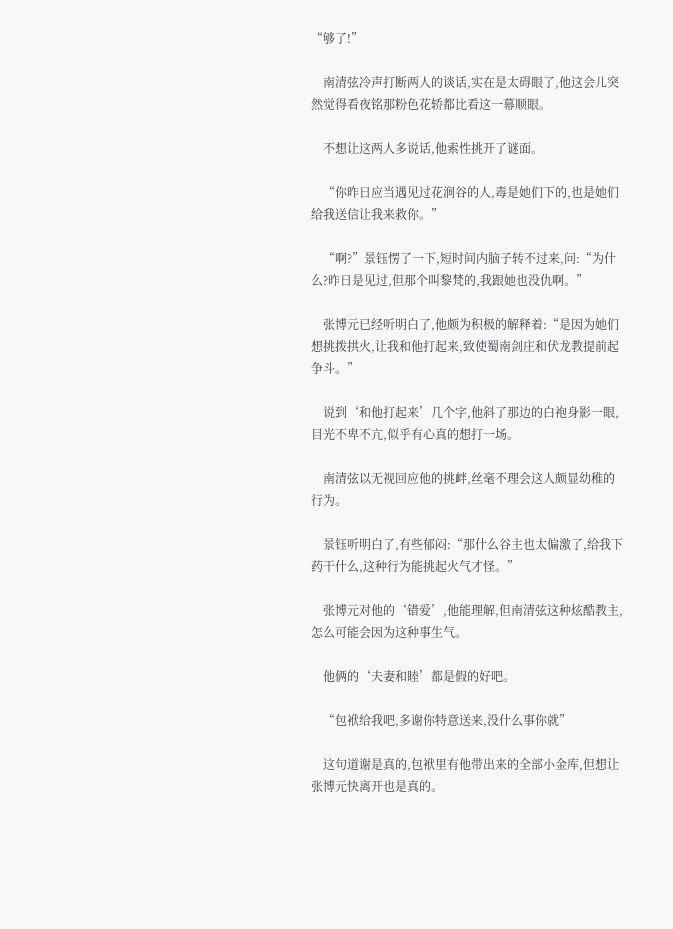“够了!”

    南清弦冷声打断两人的谈话,实在是太碍眼了,他这会儿突然觉得看夜铭那粉色花轿都比看这一幕顺眼。

    不想让这两人多说话,他索性挑开了谜面。

    “你昨日应当遇见过花涧谷的人,毒是她们下的,也是她们给我送信让我来救你。”

    “啊?”景钰愣了一下,短时间内脑子转不过来,问:“为什么?昨日是见过,但那个叫黎梵的,我跟她也没仇啊。”

    张博元已经听明白了,他颇为积极的解释着:“是因为她们想挑拨拱火,让我和他打起来,致使蜀南剑庄和伏龙教提前起争斗。”

    说到‘和他打起来’几个字,他斜了那边的白袍身影一眼,目光不卑不亢,似乎有心真的想打一场。

    南清弦以无视回应他的挑衅,丝毫不理会这人颇显幼稚的行为。

    景钰听明白了,有些郁闷:“那什么谷主也太偏激了,给我下药干什么,这种行为能挑起火气才怪。”

    张博元对他的‘错爱’,他能理解,但南清弦这种炫酷教主,怎么可能会因为这种事生气。

    他俩的‘夫妻和睦’都是假的好吧。

    “包袱给我吧,多谢你特意送来,没什么事你就”

    这句道谢是真的,包袱里有他带出来的全部小金库,但想让张博元快离开也是真的。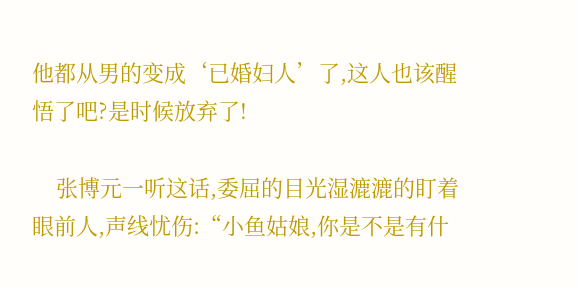他都从男的变成‘已婚妇人’了,这人也该醒悟了吧?是时候放弃了!

    张博元一听这话,委屈的目光湿漉漉的盯着眼前人,声线忧伤:“小鱼姑娘,你是不是有什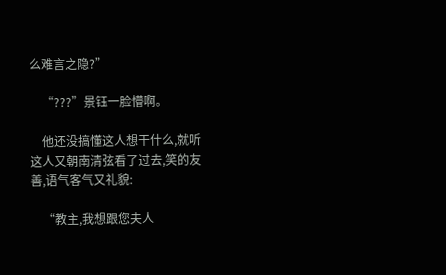么难言之隐?”

    “???”景钰一脸懵啊。

    他还没搞懂这人想干什么,就听这人又朝南清弦看了过去,笑的友善,语气客气又礼貌:

    “教主,我想跟您夫人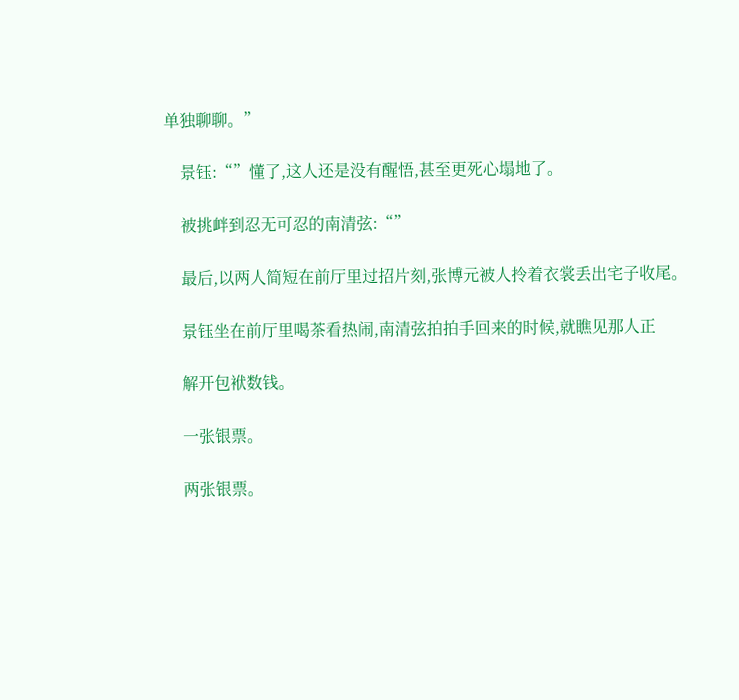单独聊聊。”

    景钰:“”懂了,这人还是没有醒悟,甚至更死心塌地了。

    被挑衅到忍无可忍的南清弦:“”

    最后,以两人简短在前厅里过招片刻,张博元被人拎着衣裳丢出宅子收尾。

    景钰坐在前厅里喝茶看热闹,南清弦拍拍手回来的时候,就瞧见那人正

    解开包袱数钱。

    一张银票。

    两张银票。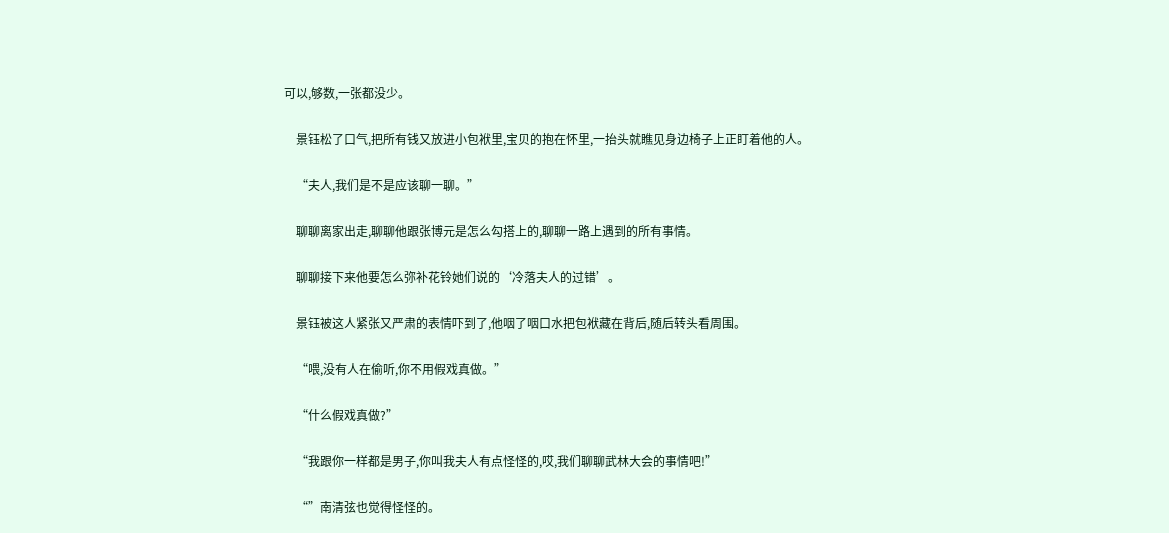可以,够数,一张都没少。

    景钰松了口气,把所有钱又放进小包袱里,宝贝的抱在怀里,一抬头就瞧见身边椅子上正盯着他的人。

    “夫人,我们是不是应该聊一聊。”

    聊聊离家出走,聊聊他跟张博元是怎么勾搭上的,聊聊一路上遇到的所有事情。

    聊聊接下来他要怎么弥补花铃她们说的‘冷落夫人的过错’。

    景钰被这人紧张又严肃的表情吓到了,他咽了咽口水把包袱藏在背后,随后转头看周围。

    “喂,没有人在偷听,你不用假戏真做。”

    “什么假戏真做?”

    “我跟你一样都是男子,你叫我夫人有点怪怪的,哎,我们聊聊武林大会的事情吧!”

    “”南清弦也觉得怪怪的。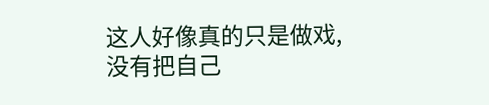这人好像真的只是做戏,没有把自己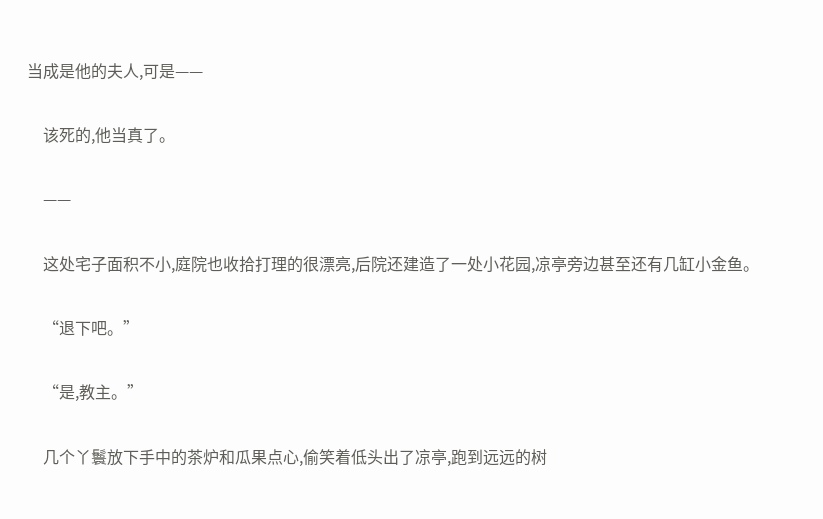当成是他的夫人,可是——

    该死的,他当真了。

    ——

    这处宅子面积不小,庭院也收拾打理的很漂亮,后院还建造了一处小花园,凉亭旁边甚至还有几缸小金鱼。

    “退下吧。”

    “是,教主。”

    几个丫鬟放下手中的茶炉和瓜果点心,偷笑着低头出了凉亭,跑到远远的树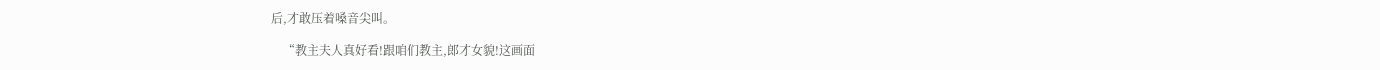后,才敢压着嗓音尖叫。

    “教主夫人真好看!跟咱们教主,郎才女貌!这画面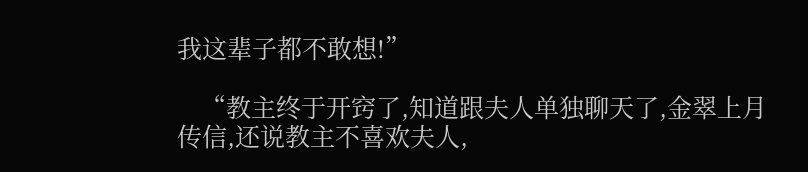我这辈子都不敢想!”

    “教主终于开窍了,知道跟夫人单独聊天了,金翠上月传信,还说教主不喜欢夫人,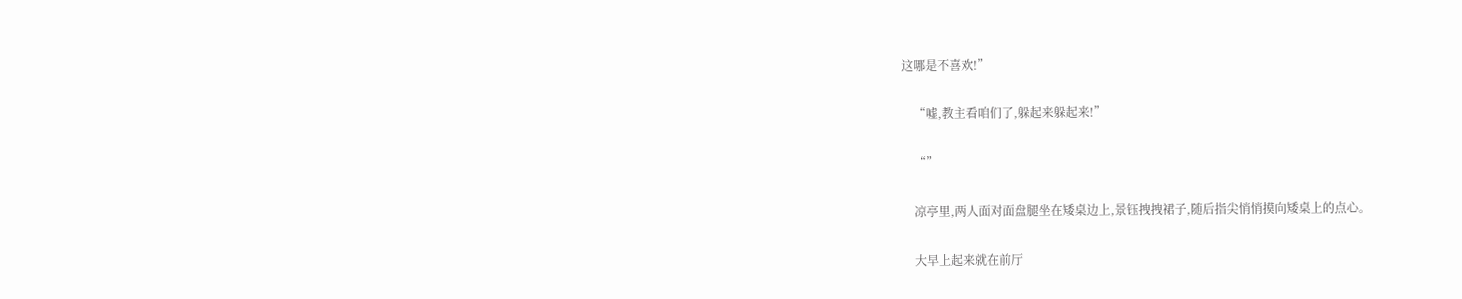这哪是不喜欢!”

    “嘘,教主看咱们了,躲起来躲起来!”

    “”

    凉亭里,两人面对面盘腿坐在矮桌边上,景钰拽拽裙子,随后指尖悄悄摸向矮桌上的点心。

    大早上起来就在前厅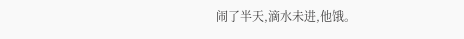闹了半天,滴水未进,他饿。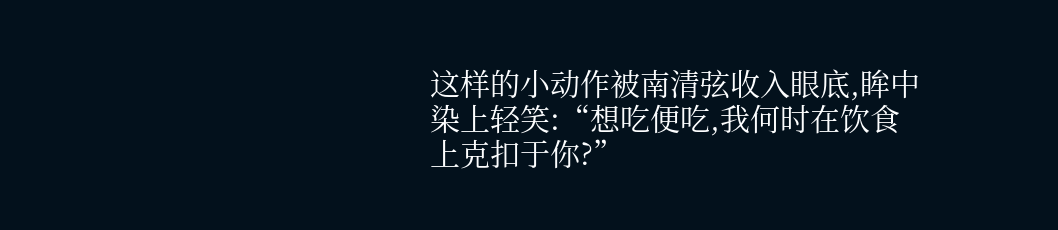这样的小动作被南清弦收入眼底,眸中染上轻笑:“想吃便吃,我何时在饮食上克扣于你?”